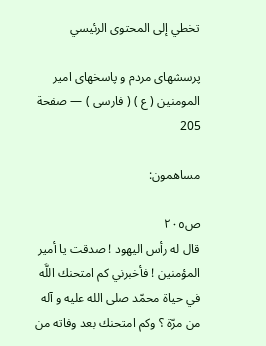تخطي إلى المحتوى الرئيسي

پرسشهاى مردم و پاسخهاى امير المومنين ( ع ) ( فارسى ) — صفحة 205

مساهمون:

ص٢٠٥
قال له رأس اليهود ! صدقت يا أمير المؤمنين ! فأخبرني كم امتحنك اللَّه في حياة محمّد صلى الله عليه و آله من مرّة ؟ وكم امتحنك بعد وفاته من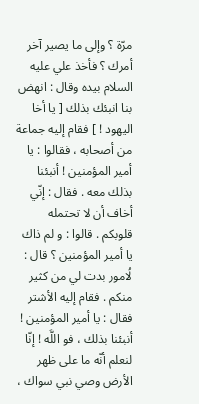مرّة ؟ وإلى ما يصير آخر أمرك ؟ فأخذ علي عليه السلام بيده وقال : انهض بنا انبئك بذلك [ يا أخا اليهود ! ] فقام إليه جماعة من أصحابه ، فقالوا : يا أمير المؤمنين ! أنبئنا بذلك معه . فقال : إنّي أخاف أن لا تحتمله قلوبكم . قالوا : و لم ذاك يا أمير المؤمنين ؟ قال : لُامور بدت لي من كثير منكم . فقام إليه الأشتر فقال : يا أمير المؤمنين ! أنبئنا بذلك ، فو اللَّه ! إنّا لنعلم أنّه ما على ظهر الأرض وصي نبي سواك ،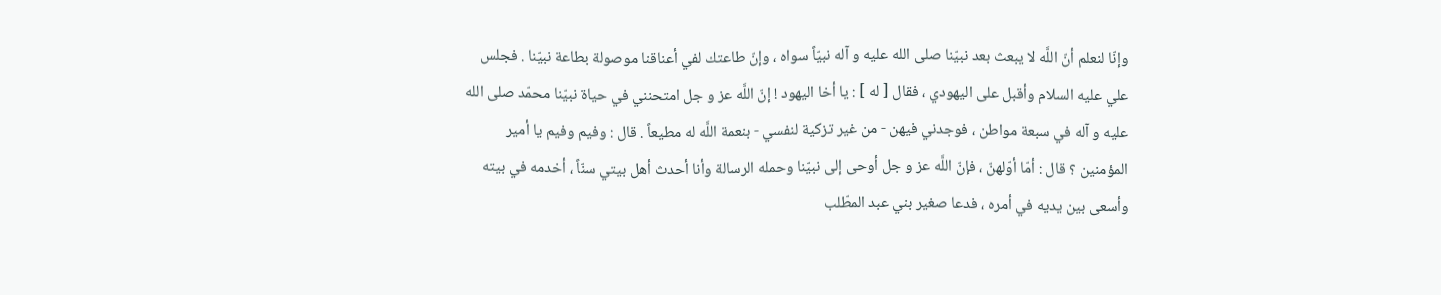وإنّا لنعلم أنّ اللَّه لا يبعث بعد نبيّنا صلى الله عليه و آله نبيّاً سواه ، وإنّ طاعتك لفي أعناقنا موصولة بطاعة نبيّنا . فجلس علي عليه السلام وأقبل على اليهودي ، فقال [ له ] : يا أخا اليهود ! إنّ اللَّه عز و جل امتحنني في حياة نبيّنا محمّد صلى الله عليه و آله في سبعة مواطن ، فوجدني فيهن - من غير تزكية لنفسي - بنعمة اللَّه له مطيعاً . قال : وفيم وفيم يا أمير المؤمنين ؟ قال : أمّا أوّلهنّ ، فإنّ اللَّه عز و جل أوحى إلى نبيّنا وحمله الرسالة وأنا أحدث أهل بيتي سنّاً ، أخدمه في بيته وأسعى بين يديه في أمره ، فدعا صغير بني عبد المطّلب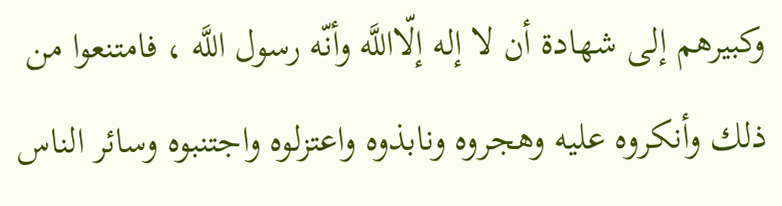وكبيرهم إلى شهادة أن لا إله إلّااللَّه وأنّه رسول اللَّه ، فامتنعوا من ذلك وأنكروه عليه وهجروه ونابذوه واعتزلوه واجتنبوه وسائر الناس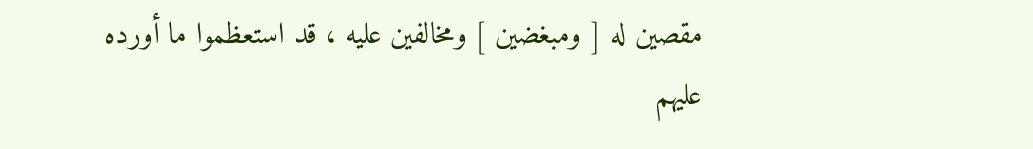مقصين له [ ومبغضين ] ومخالفين عليه ، قد استعظموا ما أورده عليهم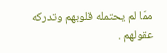ممّا لم يحتمله قلوبهم وتدركه عقولهم .